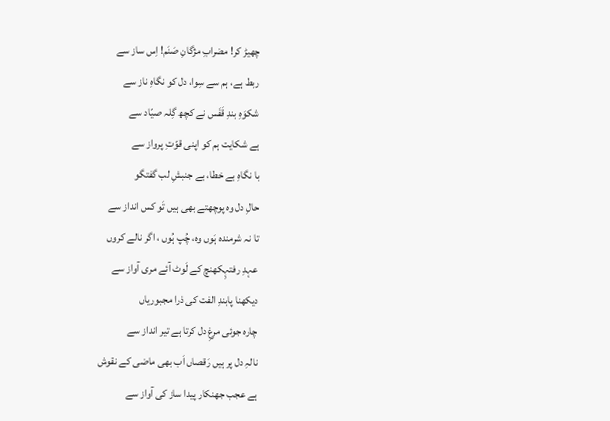چھیڑ کر! مضرابِ مژگانِ صَنَم! اِس ساز سے
ربط ہے، ہم سے سِوا، دل کو نگاہِ ناز سے
شکوَہِ بندِ قَفَس نے کچھ گِلہ صیّاد سے
ہے شکایت ہم کو اپنی قوّتِ پرواز سے
با نگاہِ بے خطا، بے جنبشِ لب گفتگو
حالِ دل وہ پوچھتے بھی ہیں تَو کس انداز سے
تا نہ شرمندہ ہَوں وہ، چُپ ہُوں ، اگر نالے کروں
عہدِ رفتہِکھنچ کے لَوٹ آئے مری آواز سے
دیکھنا پابندِ الفت کی ذرا مجبوریاں
چارہ جوئی مرغِ دل کرتا ہے تیر انداز سے
نالہِ دل پر ہیں رَقصاں اَب بھی ماضی کے نقوش
ہے عجب جھنکار پیدا ساز کی آواز سے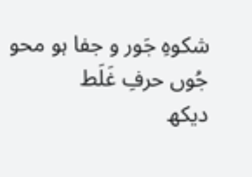شکوہِ جَور و جفا ہو محو جُوں حرفِ غَلَط
دیکھ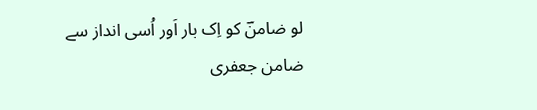لو ضامنؔ کو اِک بار اَور اُسی انداز سے
ضامن جعفری